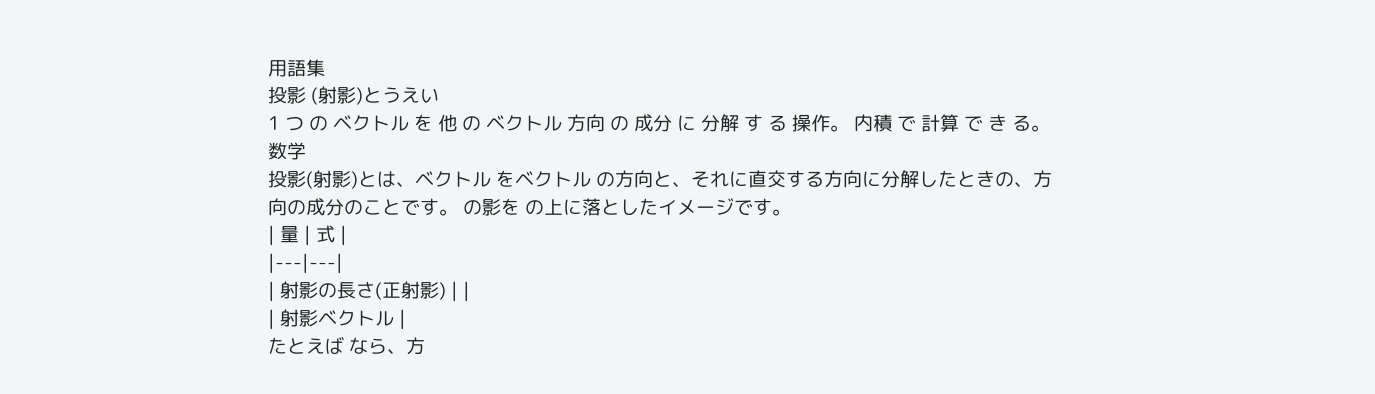用語集
投影 (射影)とうえい
1 つ の ベクトル を 他 の ベクトル 方向 の 成分 に 分解 す る 操作。 内積 で 計算 で き る。
数学
投影(射影)とは、ベクトル をベクトル の方向と、それに直交する方向に分解したときの、方向の成分のことです。 の影を の上に落としたイメージです。
| 量 | 式 |
|---|---|
| 射影の長さ(正射影) | |
| 射影ベクトル |
たとえば なら、方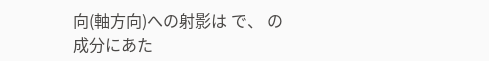向(軸方向)への射影は で、 の 成分にあた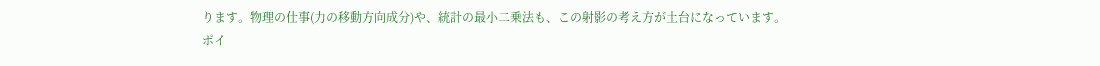ります。物理の仕事(力の移動方向成分)や、統計の最小二乗法も、この射影の考え方が土台になっています。
ポイ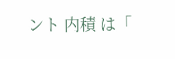ント 内積 は「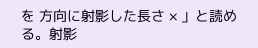を 方向に射影した長さ × 」と読める。射影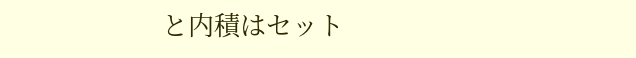と内積はセット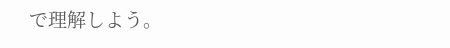で理解しよう。